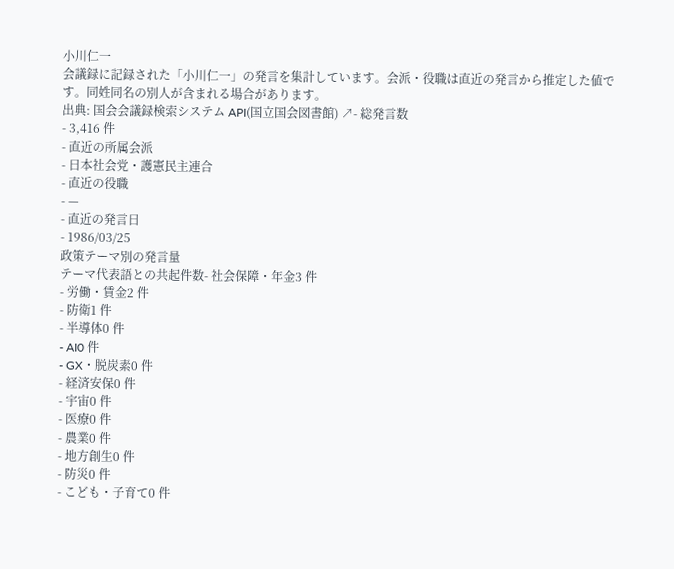小川仁一
会議録に記録された「小川仁一」の発言を集計しています。会派・役職は直近の発言から推定した値です。同姓同名の別人が含まれる場合があります。
出典: 国会会議録検索システム API(国立国会図書館) ↗- 総発言数
- 3,416 件
- 直近の所属会派
- 日本社会党・護憲民主連合
- 直近の役職
- —
- 直近の発言日
- 1986/03/25
政策テーマ別の発言量
テーマ代表語との共起件数- 社会保障・年金3 件
- 労働・賃金2 件
- 防衛1 件
- 半導体0 件
- AI0 件
- GX・脱炭素0 件
- 経済安保0 件
- 宇宙0 件
- 医療0 件
- 農業0 件
- 地方創生0 件
- 防災0 件
- こども・子育て0 件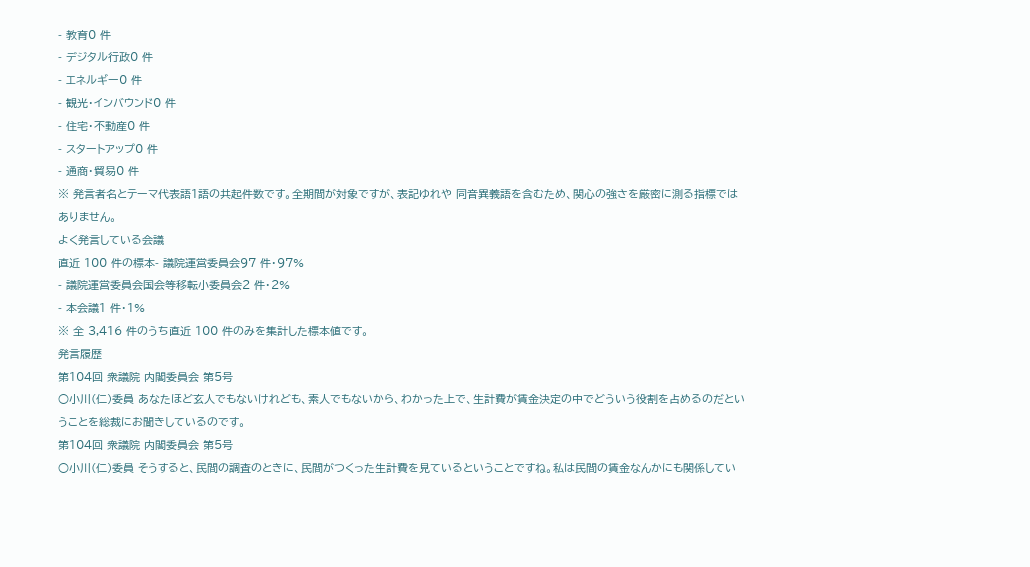- 教育0 件
- デジタル行政0 件
- エネルギー0 件
- 観光・インバウンド0 件
- 住宅・不動産0 件
- スタートアップ0 件
- 通商・貿易0 件
※ 発言者名とテーマ代表語1語の共起件数です。全期間が対象ですが、表記ゆれや 同音異義語を含むため、関心の強さを厳密に測る指標ではありません。
よく発言している会議
直近 100 件の標本- 議院運営委員会97 件・97%
- 議院運営委員会国会等移転小委員会2 件・2%
- 本会議1 件・1%
※ 全 3,416 件のうち直近 100 件のみを集計した標本値です。
発言履歴
第104回 衆議院 内閣委員会 第5号
○小川(仁)委員 あなたほど玄人でもないけれども、素人でもないから、わかった上で、生計費が賃金決定の中でどういう役割を占めるのだということを総裁にお聞きしているのです。
第104回 衆議院 内閣委員会 第5号
○小川(仁)委員 そうすると、民間の調査のときに、民間がつくった生計費を見ているということですね。私は民間の賃金なんかにも関係してい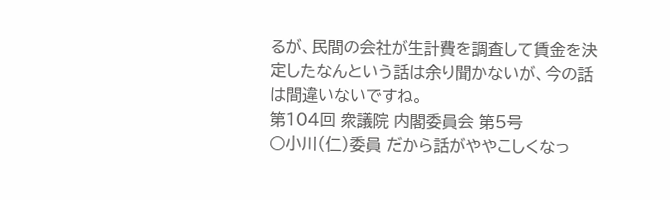るが、民間の会社が生計費を調査して賃金を決定したなんという話は余り聞かないが、今の話は間違いないですね。
第104回 衆議院 内閣委員会 第5号
○小川(仁)委員 だから話がややこしくなっ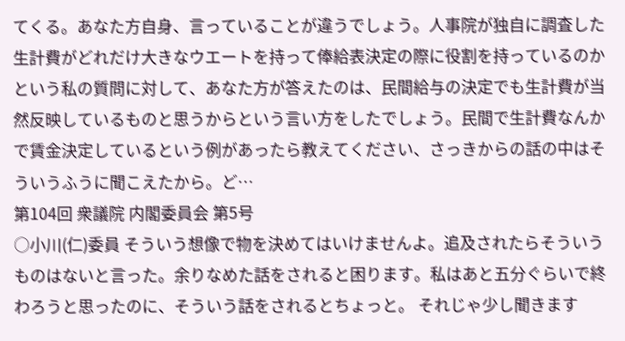てくる。あなた方自身、言っていることが違うでしょう。人事院が独自に調査した生計費がどれだけ大きなウエートを持って俸給表決定の際に役割を持っているのかという私の質問に対して、あなた方が答えたのは、民間給与の決定でも生計費が当然反映しているものと思うからという言い方をしたでしょう。民間で生計費なんかで賃金決定しているという例があったら教えてください、さっきからの話の中はそういうふうに聞こえたから。ど…
第104回 衆議院 内閣委員会 第5号
○小川(仁)委員 そういう想像で物を決めてはいけませんよ。追及されたらそういうものはないと言った。余りなめた話をされると困ります。私はあと五分ぐらいで終わろうと思ったのに、そういう話をされるとちょっと。 それじゃ少し聞きます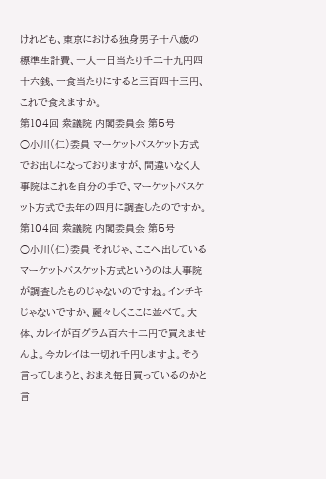けれども、東京における独身男子十八歳の標準生計費、一人一日当たり千二十九円四十六銭、一食当たりにすると三百四十三円、これで食えますか。
第104回 衆議院 内閣委員会 第5号
○小川(仁)委員 マーケットバスケット方式でお出しになっておりますが、間違いなく人事院はこれを自分の手で、マーケットバスケット方式で去年の四月に調査したのですか。
第104回 衆議院 内閣委員会 第5号
○小川(仁)委員 それじゃ、ここへ出しているマーケットバスケット方式というのは人事院が調査したものじゃないのですね。インチキじゃないですか、麗々しくここに並べて。大体、カレイが百グラム百六十二円で買えませんよ。今カレイは一切れ千円しますよ。そう言ってしまうと、おまえ毎日買っているのかと言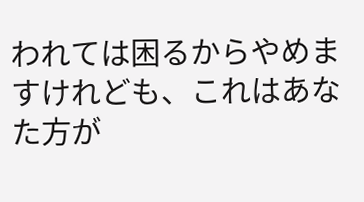われては困るからやめますけれども、これはあなた方が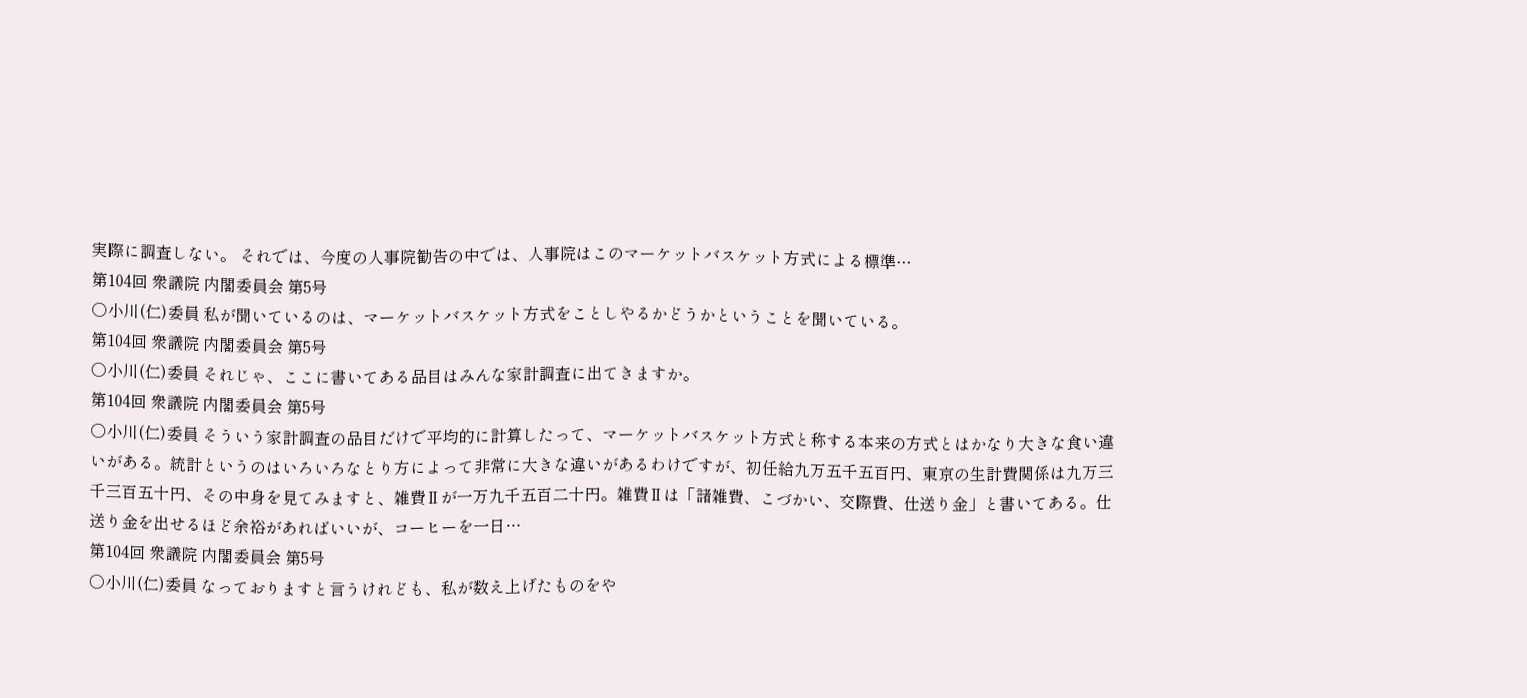実際に調査しない。 それでは、今度の人事院勧告の中では、人事院はこのマーケットバスケット方式による標準…
第104回 衆議院 内閣委員会 第5号
○小川(仁)委員 私が聞いているのは、マーケットバスケット方式をことしやるかどうかということを聞いている。
第104回 衆議院 内閣委員会 第5号
○小川(仁)委員 それじゃ、ここに書いてある品目はみんな家計調査に出てきますか。
第104回 衆議院 内閣委員会 第5号
○小川(仁)委員 そういう家計調査の品目だけで平均的に計算したって、マーケットバスケット方式と称する本来の方式とはかなり大きな食い違いがある。統計というのはいろいろなとり方によって非常に大きな違いがあるわけですが、初任給九万五千五百円、東京の生計費関係は九万三千三百五十円、その中身を見てみますと、雑費Ⅱが一万九千五百二十円。雑費Ⅱは「諸雑費、こづかい、交際費、仕送り金」と書いてある。仕送り金を出せるほど余裕があればいいが、コーヒーを一日…
第104回 衆議院 内閣委員会 第5号
○小川(仁)委員 なっておりますと言うけれども、私が数え上げたものをや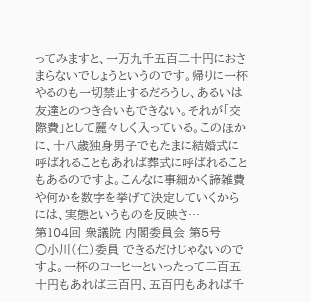ってみますと、一万九千五百二十円におさまらないでしょうというのです。帰りに一杯やるのも一切禁止するだろうし、あるいは友達とのつき合いもできない。それが「交際費」として麗々しく入っている。このほかに、十八歳独身男子でもたまに結婚式に呼ばれることもあれば葬式に呼ばれることもあるのですよ。こんなに事細かく諦雑費や何かを数字を挙げて決定していくからには、実態というものを反映さ…
第104回 衆議院 内閣委員会 第5号
○小川(仁)委員 できるだけじゃないのですよ。一杯のコーヒーといったって二百五十円もあれば三百円、五百円もあれば千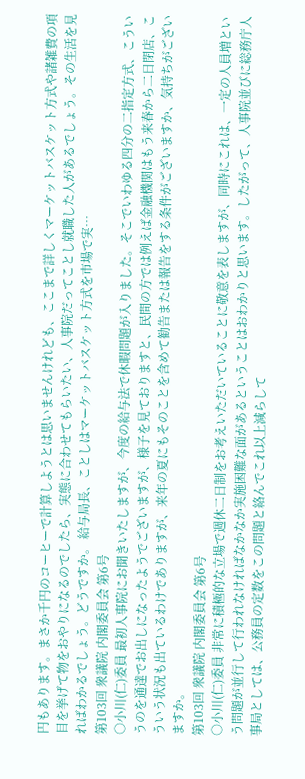円もあります。まさか千円のコーヒーで計算しようとは思いませんけれども、ここまで詳しくマーケットバスケット方式や諸雑費の項目を挙げて物をおやりになるのでしたら、実態に合わせてもらいたい、人事院だってことし就職した人があるでしょう。その生活を見ればわかるでしょう。どうですか。 給与局長、ことしはマーケットバスケット方式を市場で実…
第103回 衆議院 内閣委員会 第6号
○小川(仁)委員 最初人事院にお聞きいたしますが、今度の給与法で休暇問題が入りました。そこでいわゆる四分の二指定方式、こういうのを通達でお出しになったようでございますが、様子を見ておりますと、民間の方では例えば金融機関はもう来春から二日閉店、こういう状況も出ているわけでありますが、来年の夏にもそのことを含めて勧告または報告をする条件がございますか、気持ちがございますか。
第103回 衆議院 内閣委員会 第6号
○小川(仁)委員 非常に積極的な立場で週休二日制をお考えいただいていることに敬意を表しますが、同時にこれは、一定の人員増という問題が並行して行われなければなかなか実施困難な面があるということはおわかりと思います。したがって、人事院並びに総務庁人事局としては、公務員の定数をこの問題と絡んでこれ以上減らして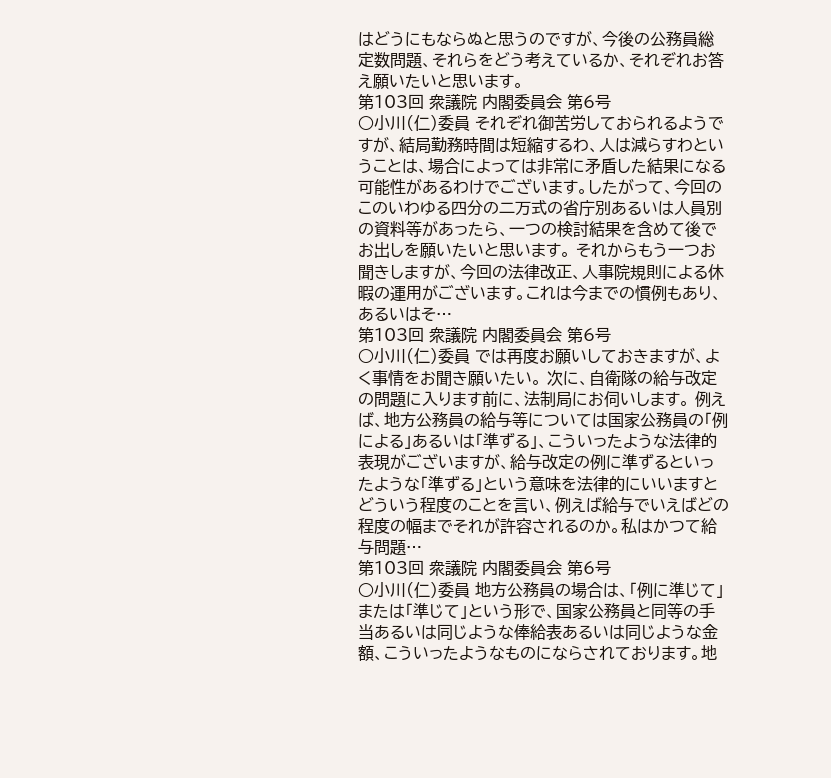はどうにもならぬと思うのですが、今後の公務員総定数問題、それらをどう考えているか、それぞれお答え願いたいと思います。
第103回 衆議院 内閣委員会 第6号
○小川(仁)委員 それぞれ御苦労しておられるようですが、結局勤務時間は短縮するわ、人は減らすわということは、場合によっては非常に矛盾した結果になる可能性があるわけでございます。したがって、今回のこのいわゆる四分の二万式の省庁別あるいは人員別の資料等があったら、一つの検討結果を含めて後でお出しを願いたいと思います。 それからもう一つお聞きしますが、今回の法律改正、人事院規則による休暇の運用がございます。これは今までの慣例もあり、あるいはそ…
第103回 衆議院 内閣委員会 第6号
○小川(仁)委員 では再度お願いしておきますが、よく事情をお聞き願いたい。 次に、自衛隊の給与改定の問題に入ります前に、法制局にお伺いします。 例えば、地方公務員の給与等については国家公務員の「例による」あるいは「準ずる」、こういったような法律的表現がございますが、給与改定の例に準ずるといったような「準ずる」という意味を法律的にいいますとどういう程度のことを言い、例えば給与でいえばどの程度の幅までそれが許容されるのか。私はかつて給与問題…
第103回 衆議院 内閣委員会 第6号
○小川(仁)委員 地方公務員の場合は、「例に準じて」または「準じて」という形で、国家公務員と同等の手当あるいは同じような俸給表あるいは同じような金額、こういったようなものにならされております。地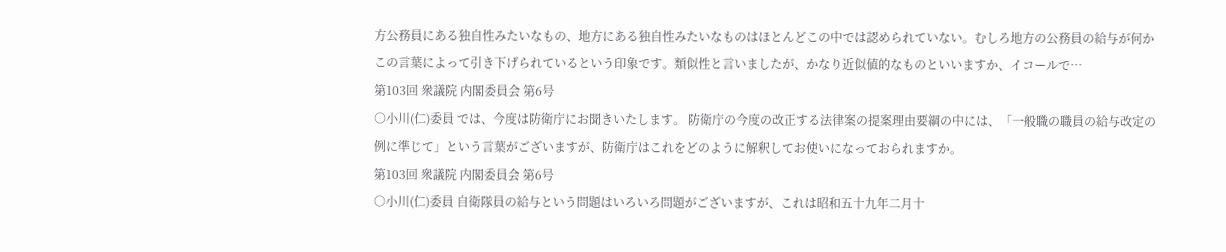方公務員にある独自性みたいなもの、地方にある独自性みたいなものはほとんどこの中では認められていない。むしろ地方の公務員の給与が何かこの言葉によって引き下げられているという印象です。類似性と言いましたが、かなり近似値的なものといいますか、イコールで…
第103回 衆議院 内閣委員会 第6号
○小川(仁)委員 では、今度は防衛庁にお聞きいたします。 防衛庁の今度の改正する法律案の提案理由要綱の中には、「一般職の職員の給与改定の例に準じて」という言葉がございますが、防衛庁はこれをどのように解釈してお使いになっておられますか。
第103回 衆議院 内閣委員会 第6号
○小川(仁)委員 自衛隊員の給与という問題はいろいろ問題がございますが、これは昭和五十九年二月十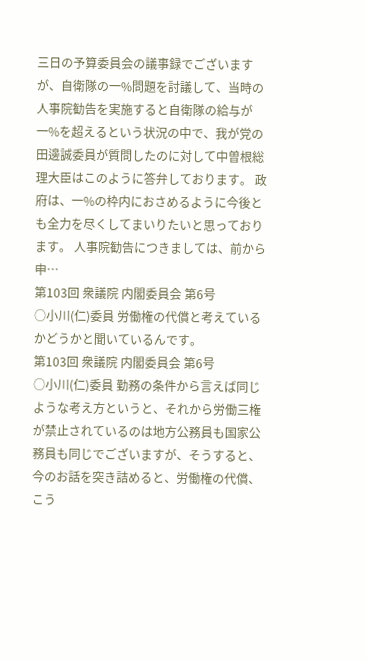三日の予算委員会の議事録でございますが、自衛隊の一%問題を討議して、当時の人事院勧告を実施すると自衛隊の給与が一%を超えるという状況の中で、我が党の田邊誠委員が質問したのに対して中曽根総理大臣はこのように答弁しております。 政府は、一%の枠内におさめるように今後とも全力を尽くしてまいりたいと思っております。 人事院勧告につきましては、前から申…
第103回 衆議院 内閣委員会 第6号
○小川(仁)委員 労働権の代償と考えているかどうかと聞いているんです。
第103回 衆議院 内閣委員会 第6号
○小川(仁)委員 勤務の条件から言えば同じような考え方というと、それから労働三権が禁止されているのは地方公務員も国家公務員も同じでございますが、そうすると、今のお話を突き詰めると、労働権の代償、こう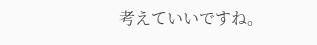考えていいですね。